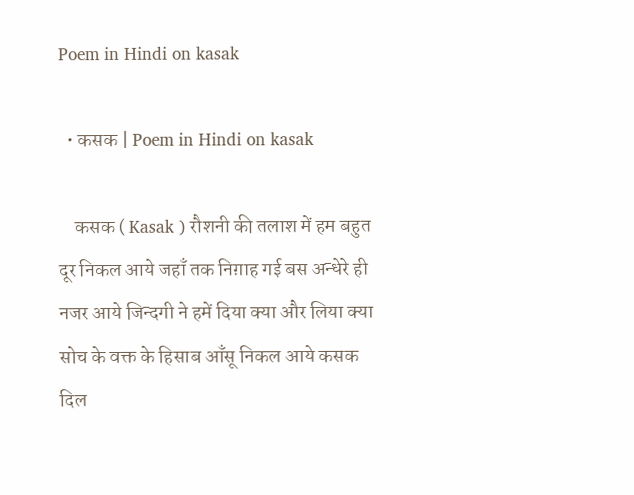Poem in Hindi on kasak

  • कसक | Poem in Hindi on kasak

    कसक ( Kasak ) रौशनी की तलाश में हम बहुत दूर निकल आये जहाँ तक निग़ाह गई बस अन्धेरे ही नजर आये जिन्दगी ने हमें दिया क्या और लिया क्या सोच के वक्त के हिसाब आँसू निकल आये कसक दिल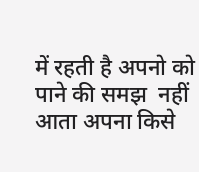में रहती है अपनो को पाने की समझ  नहीं  आता अपना किसे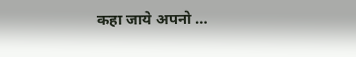कहा जाये अपनो …